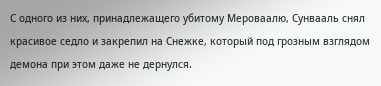С одного из них, принадлежащего убитому Мероваалю, Сунвааль снял красивое седло и закрепил на Снежке, который под грозным взглядом демона при этом даже не дернулся.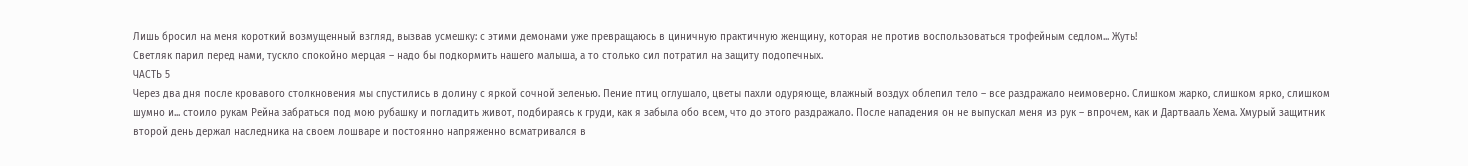Лишь бросил на меня короткий возмущенный взгляд, вызвав усмешку: с этими демонами уже превращаюсь в циничную практичную женщину, которая не против воспользоваться трофейным седлом... Жуть!
Светляк парил перед нами, тускло спокойно мерцая – надо бы подкормить нашего малыша, а то столько сил потратил на защиту подопечных.
ЧАСТЬ 5
Через два дня после кровавого столкновения мы спустились в долину с яркой сочной зеленью. Пение птиц оглушало, цветы пахли одуряюще, влажный воздух облепил тело – все раздражало неимоверно. Слишком жарко, слишком ярко, слишком шумно и... стоило рукам Рейна забраться под мою рубашку и погладить живот, подбираясь к груди, как я забыла обо всем, что до этого раздражало. После нападения он не выпускал меня из рук – впрочем, как и Дартвааль Хема. Хмурый защитник второй день держал наследника на своем лошваре и постоянно напряженно всматривался в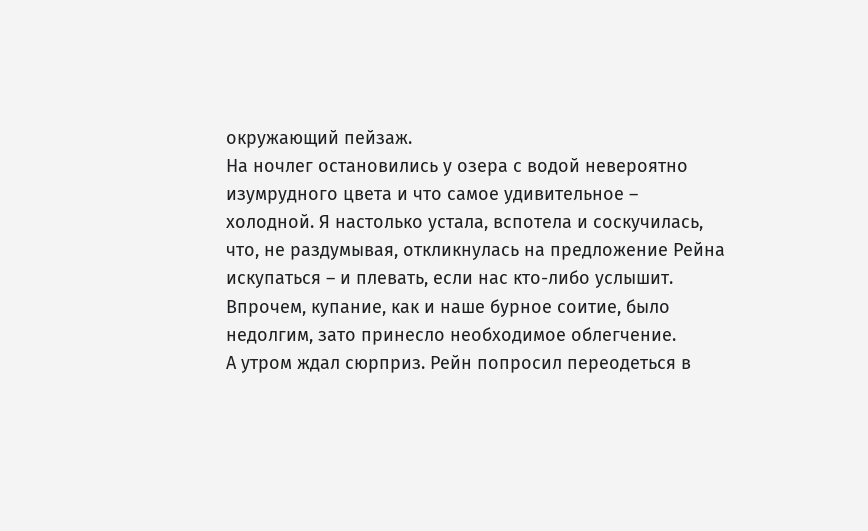окружающий пейзаж.
На ночлег остановились у озера с водой невероятно изумрудного цвета и что самое удивительное – холодной. Я настолько устала, вспотела и соскучилась, что, не раздумывая, откликнулась на предложение Рейна искупаться – и плевать, если нас кто-либо услышит. Впрочем, купание, как и наше бурное соитие, было недолгим, зато принесло необходимое облегчение.
А утром ждал сюрприз. Рейн попросил переодеться в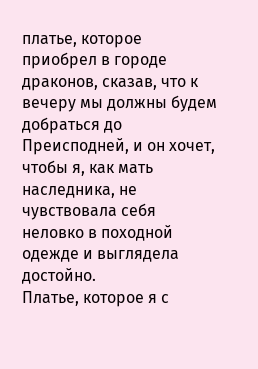платье, которое приобрел в городе драконов, сказав, что к вечеру мы должны будем добраться до Преисподней, и он хочет, чтобы я, как мать наследника, не чувствовала себя неловко в походной одежде и выглядела достойно.
Платье, которое я с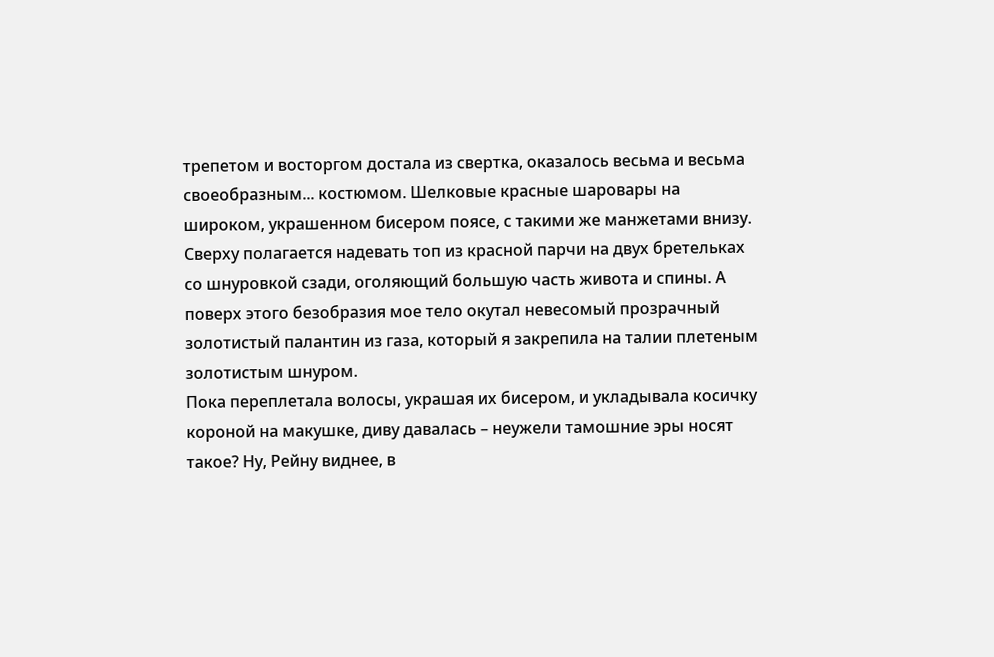трепетом и восторгом достала из свертка, оказалось весьма и весьма своеобразным... костюмом. Шелковые красные шаровары на широком, украшенном бисером поясе, с такими же манжетами внизу. Сверху полагается надевать топ из красной парчи на двух бретельках со шнуровкой сзади, оголяющий большую часть живота и спины. А поверх этого безобразия мое тело окутал невесомый прозрачный золотистый палантин из газа, который я закрепила на талии плетеным золотистым шнуром.
Пока переплетала волосы, украшая их бисером, и укладывала косичку короной на макушке, диву давалась – неужели тамошние эры носят такое? Ну, Рейну виднее, в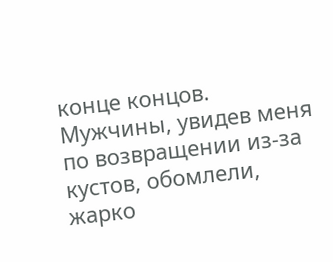конце концов. Мужчины, увидев меня по возвращении из-за кустов, обомлели, жарко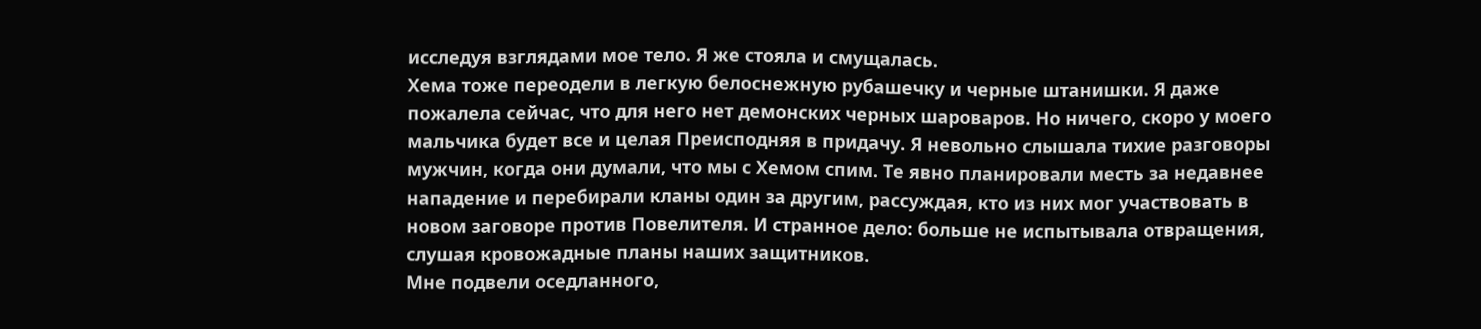исследуя взглядами мое тело. Я же стояла и смущалась.
Хема тоже переодели в легкую белоснежную рубашечку и черные штанишки. Я даже пожалела сейчас, что для него нет демонских черных шароваров. Но ничего, скоро у моего мальчика будет все и целая Преисподняя в придачу. Я невольно слышала тихие разговоры мужчин, когда они думали, что мы с Хемом спим. Те явно планировали месть за недавнее нападение и перебирали кланы один за другим, рассуждая, кто из них мог участвовать в новом заговоре против Повелителя. И странное дело: больше не испытывала отвращения, слушая кровожадные планы наших защитников.
Мне подвели оседланного,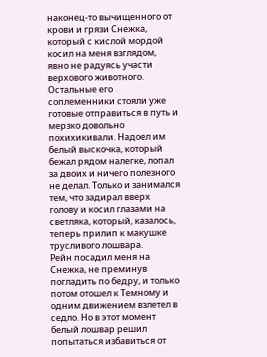наконец-то вычищенного от крови и грязи Снежка, который с кислой мордой косил на меня взглядом, явно не радуясь участи верхового животного. Остальные его соплеменники стояли уже готовые отправиться в путь и мерзко довольно похихикивали. Надоел им белый выскочка, который бежал рядом налегке, лопал за двоих и ничего полезного не делал. Только и занимался тем, что задирал вверх голову и косил глазами на светляка, который, казалось, теперь прилип к макушке трусливого лошвара.
Рейн посадил меня на Снежка, не преминув погладить по бедру, и только потом отошел к Темному и одним движением взлетел в седло. Но в этот момент белый лошвар решил попытаться избавиться от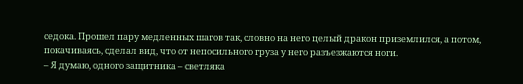седока. Прошел пару медленных шагов так, словно на него целый дракон приземлился, а потом, покачиваясь, сделал вид, что от непосильного груза у него разъезжаются ноги.
– Я думаю, одного защитника – светляка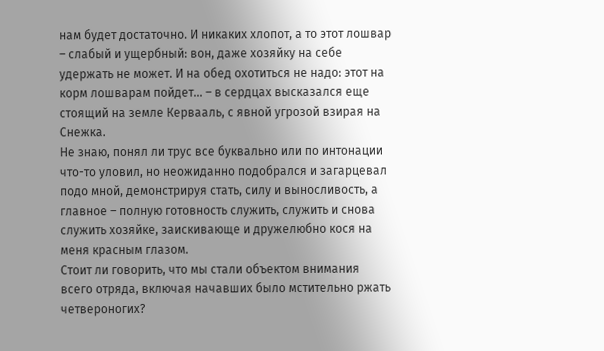нам будет достаточно. И никаких хлопот, а то этот лошвар – слабый и ущербный: вон, даже хозяйку на себе удержать не может. И на обед охотиться не надо: этот на корм лошварам пойдет... – в сердцах высказался еще стоящий на земле Кервааль, с явной угрозой взирая на Снежка.
Не знаю, понял ли трус все буквально или по интонации что-то уловил, но неожиданно подобрался и загарцевал подо мной, демонстрируя стать, силу и выносливость, а главное – полную готовность служить, служить и снова служить хозяйке, заискивающе и дружелюбно кося на меня красным глазом.
Стоит ли говорить, что мы стали объектом внимания всего отряда, включая начавших было мстительно ржать четвероногих?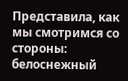Представила, как мы смотримся со стороны: белоснежный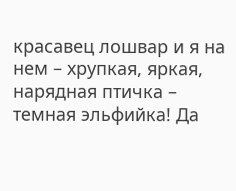красавец лошвар и я на нем – хрупкая, яркая, нарядная птичка – темная эльфийка! Да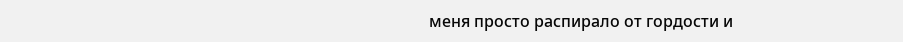меня просто распирало от гордости и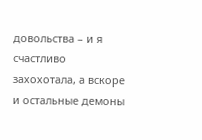довольства – и я счастливо захохотала, а вскоре и остальные демоны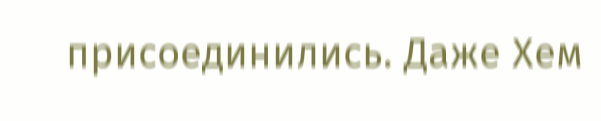присоединились. Даже Хем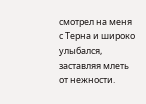смотрел на меня с Терна и широко улыбался, заставляя млеть от нежности.